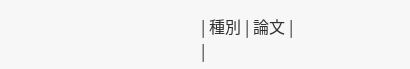| 種別 | 論文 |
|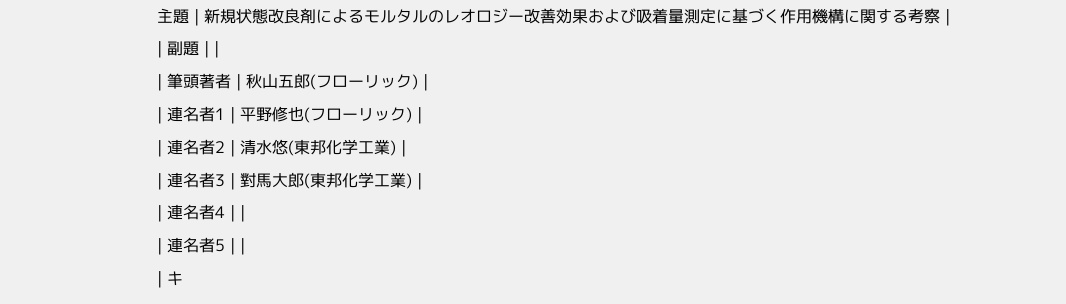主題 | 新規状態改良剤によるモルタルのレオロジー改善効果および吸着量測定に基づく作用機構に関する考察 |
| 副題 | |
| 筆頭著者 | 秋山五郎(フローリック) |
| 連名者1 | 平野修也(フローリック) |
| 連名者2 | 清水悠(東邦化学工業) |
| 連名者3 | 對馬大郎(東邦化学工業) |
| 連名者4 | |
| 連名者5 | |
| キ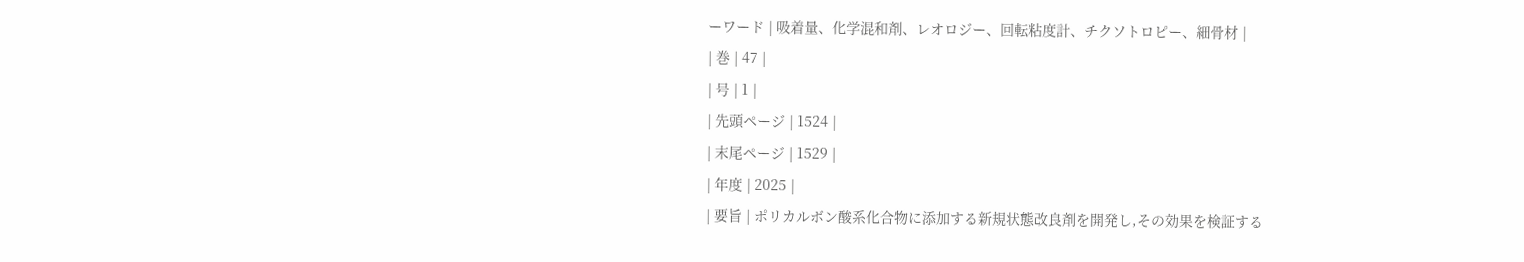ーワード | 吸着量、化学混和剤、レオロジー、回転粘度計、チクソトロピー、細骨材 |
| 巻 | 47 |
| 号 | 1 |
| 先頭ページ | 1524 |
| 末尾ページ | 1529 |
| 年度 | 2025 |
| 要旨 | ポリカルボン酸系化合物に添加する新規状態改良剤を開発し,その効果を検証する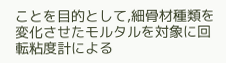ことを目的として,細骨材種類を変化させたモルタルを対象に回転粘度計による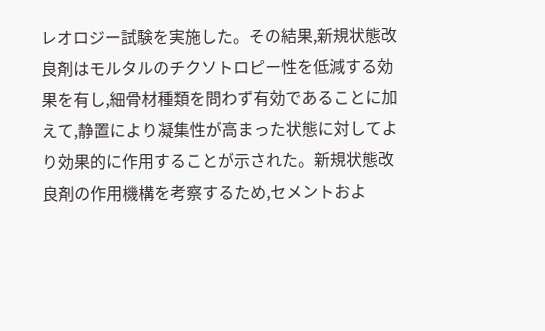レオロジー試験を実施した。その結果,新規状態改良剤はモルタルのチクソトロピー性を低減する効果を有し,細骨材種類を問わず有効であることに加えて,静置により凝集性が高まった状態に対してより効果的に作用することが示された。新規状態改良剤の作用機構を考察するため,セメントおよ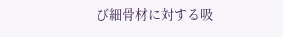び細骨材に対する吸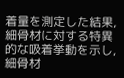着量を測定した結果,細骨材に対する特異的な吸着挙動を示し,細骨材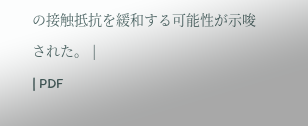の接触抵抗を緩和する可能性が示唆された。 |
| PDF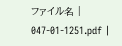ファイル名 | 047-01-1251.pdf |